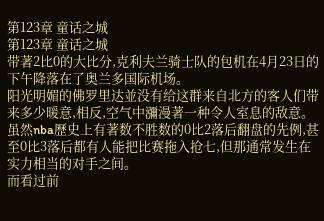第123章 童话之城
第123章 童话之城
带著2比0的大比分,克利夫兰骑士队的包机在4月23日的下午降落在了奥兰多国际机场。
阳光明媚的佛罗里达並没有给这群来自北方的客人们带来多少暖意,相反,空气中瀰漫著一种令人室息的敌意。
虽然nba歷史上有著数不胜数的0比2落后翻盘的先例,甚至0比3落后都有人能把比赛拖入抢七,但那通常发生在实力相当的对手之间。
而看过前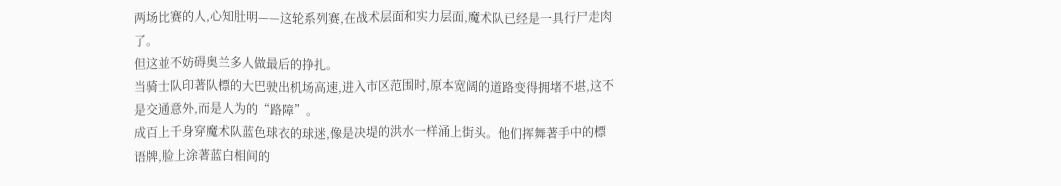两场比赛的人,心知肚明——这轮系列赛,在战术层面和实力层面,魔术队已经是一具行尸走肉了。
但这並不妨碍奥兰多人做最后的挣扎。
当骑士队印著队標的大巴驶出机场高速,进入市区范围时,原本宽阔的道路变得拥堵不堪,这不是交通意外,而是人为的“路障”。
成百上千身穿魔术队蓝色球衣的球迷,像是决堤的洪水一样涌上街头。他们挥舞著手中的標语牌,脸上涂著蓝白相间的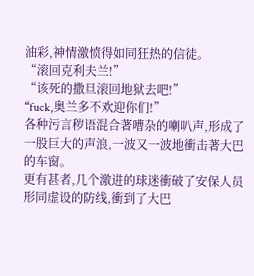油彩,神情激愤得如同狂热的信徒。
“滚回克利夫兰!”
“该死的撒旦滚回地狱去吧!”
“fuck,奥兰多不欢迎你们!”
各种污言秽语混合著嘈杂的喇叭声,形成了一股巨大的声浪,一波又一波地衝击著大巴的车窗。
更有甚者,几个激进的球迷衝破了安保人员形同虚设的防线,衝到了大巴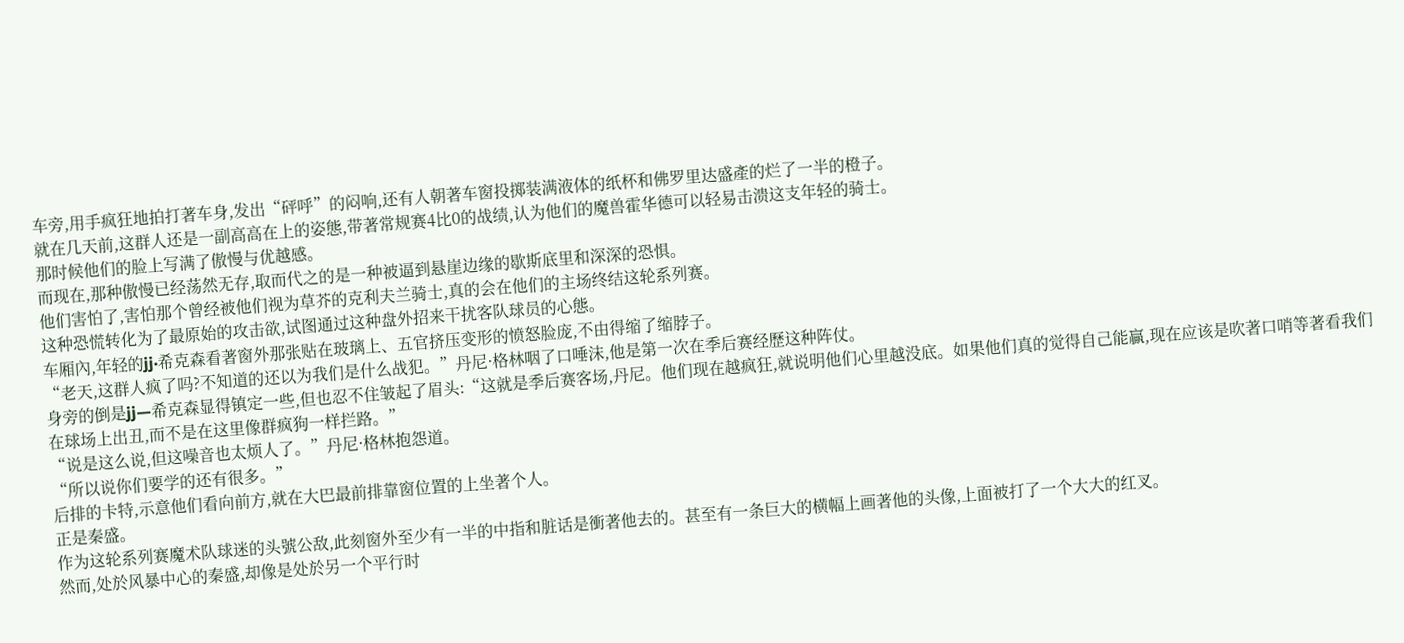车旁,用手疯狂地拍打著车身,发出“砰呼”的闷响,还有人朝著车窗投掷装满液体的纸杯和佛罗里达盛產的烂了一半的橙子。
就在几天前,这群人还是一副高高在上的姿態,带著常规赛4比0的战绩,认为他们的魔兽霍华德可以轻易击溃这支年轻的骑士。
那时候他们的脸上写满了傲慢与优越感。
而现在,那种傲慢已经荡然无存,取而代之的是一种被逼到悬崖边缘的歇斯底里和深深的恐惧。
他们害怕了,害怕那个曾经被他们视为草芥的克利夫兰骑士,真的会在他们的主场终结这轮系列赛。
这种恐慌转化为了最原始的攻击欲,试图通过这种盘外招来干扰客队球员的心態。
车厢內,年轻的jj·希克森看著窗外那张贴在玻璃上、五官挤压变形的愤怒脸庞,不由得缩了缩脖子。
“老天,这群人疯了吗?不知道的还以为我们是什么战犯。”丹尼·格林咽了口唾沫,他是第一次在季后赛经歷这种阵仗。
身旁的倒是jj—希克森显得镇定一些,但也忍不住皱起了眉头:“这就是季后赛客场,丹尼。他们现在越疯狂,就说明他们心里越没底。如果他们真的觉得自己能贏,现在应该是吹著口哨等著看我们在球场上出丑,而不是在这里像群疯狗一样拦路。”
“说是这么说,但这噪音也太烦人了。”丹尼·格林抱怨道。
“所以说你们要学的还有很多。”
后排的卡特,示意他们看向前方,就在大巴最前排靠窗位置的上坐著个人。
正是秦盛。
作为这轮系列赛魔术队球迷的头號公敌,此刻窗外至少有一半的中指和脏话是衝著他去的。甚至有一条巨大的横幅上画著他的头像,上面被打了一个大大的红叉。
然而,处於风暴中心的秦盛,却像是处於另一个平行时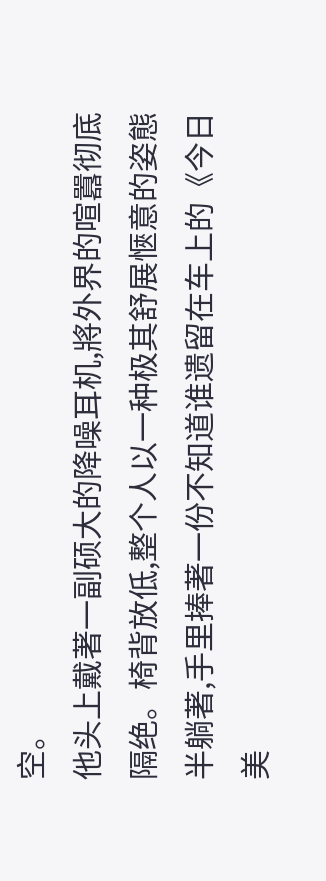空。
他头上戴著一副硕大的降噪耳机,將外界的喧囂彻底隔绝。椅背放低,整个人以一种极其舒展愜意的姿態半躺著,手里捧著一份不知道谁遗留在车上的《今日美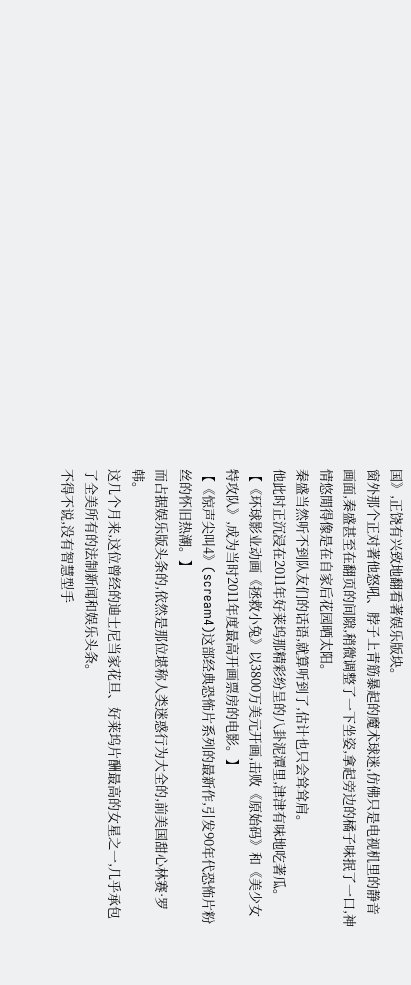国》,正饶有兴致地翻看著娱乐版块。
窗外那个正对著他怒吼、脖子上青筋暴起的魔术球迷,仿佛只是电视机里的静音画面,秦盛甚至在翻页的间隙,稍微调整了一下坐姿,拿起旁边的橘子味抿了一口,神情悠閒得像是在自家后花园晒太阳。
秦盛当然听不到队友们的话语,就算听到了,估计也只会耸耸肩。
他此时正沉浸在2011年好莱坞那精彩纷呈的八卦泥潭里,津津有味地吃著瓜。
【《环球影业动画《拯救小兔》以3800万美元开画,击败《原始码》和《美少女特攻队》,成为当时2011年度最高开画票房的电影。】
【《惊声尖叫4》(scream4)这部经典恐怖片系列的最新作,引发90年代恐怖片粉丝的怀旧热潮。】
而占据娱乐版头条的,依然是那位堪称人类迷惑行为大全的,前美国甜心林赛·罗韩。
这几个月来,这位曾经的迪士尼当家花旦、好莱坞片酬最高的女星之一,几乎承包了全美所有的法制新闻和娱乐头条。
不得不说,没有智慧型手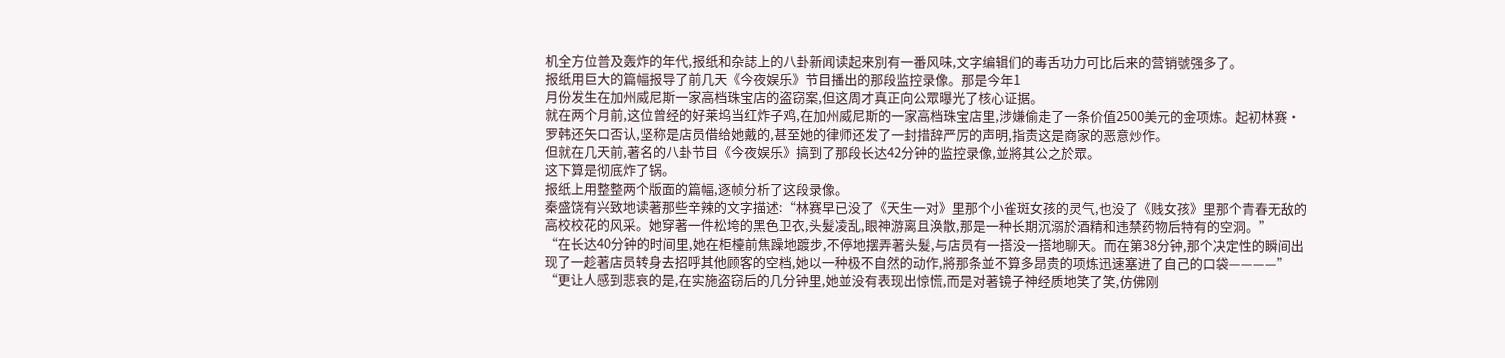机全方位普及轰炸的年代,报纸和杂誌上的八卦新闻读起来別有一番风味,文字编辑们的毒舌功力可比后来的营销號强多了。
报纸用巨大的篇幅报导了前几天《今夜娱乐》节目播出的那段监控录像。那是今年1
月份发生在加州威尼斯一家高档珠宝店的盗窃案,但这周才真正向公眾曝光了核心证据。
就在两个月前,这位曾经的好莱坞当红炸子鸡,在加州威尼斯的一家高档珠宝店里,涉嫌偷走了一条价值2500美元的金项炼。起初林赛·罗韩还矢口否认,坚称是店员借给她戴的,甚至她的律师还发了一封措辞严厉的声明,指责这是商家的恶意炒作。
但就在几天前,著名的八卦节目《今夜娱乐》搞到了那段长达42分钟的监控录像,並將其公之於眾。
这下算是彻底炸了锅。
报纸上用整整两个版面的篇幅,逐帧分析了这段录像。
秦盛饶有兴致地读著那些辛辣的文字描述:“林赛早已没了《天生一对》里那个小雀斑女孩的灵气,也没了《贱女孩》里那个青春无敌的高校校花的风采。她穿著一件松垮的黑色卫衣,头髮凌乱,眼神游离且涣散,那是一种长期沉溺於酒精和违禁药物后特有的空洞。”
“在长达40分钟的时间里,她在柜檯前焦躁地踱步,不停地摆弄著头髮,与店员有一搭没一搭地聊天。而在第38分钟,那个决定性的瞬间出现了一趁著店员转身去招呼其他顾客的空档,她以一种极不自然的动作,將那条並不算多昂贵的项炼迅速塞进了自己的口袋————”
“更让人感到悲哀的是,在实施盗窃后的几分钟里,她並没有表现出惊慌,而是对著镜子神经质地笑了笑,仿佛刚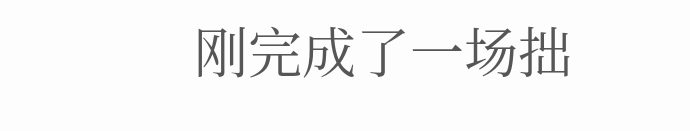刚完成了一场拙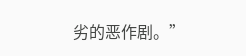劣的恶作剧。”